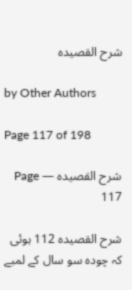شرح القصیدہ

by Other Authors

Page 117 of 198

شرح القصیدہ — Page 117

شرح القصيده 112 ہوئی کہ چودہ سو سال کے لمبے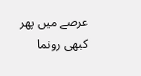عرصے میں پھر کبھی رونما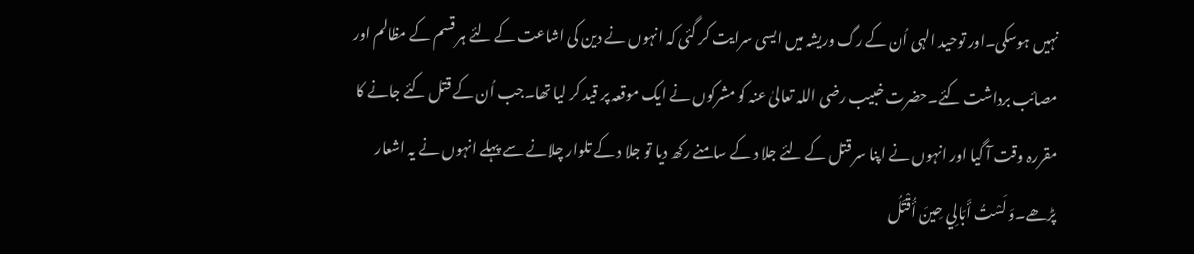نہیں ہوسکی۔اور توحید الہی اُن کے رگ وریشہ میں ایسی سرایت کر گئی کہ انہوں نے دین کی اشاعت کے لئے ہر قسم کے مظالم اور مصائب برداشت کئے۔حضرت خبیب رضی اللہ تعالیٰ عنہ کو مشرکوں نے ایک موقعہ پر قید کر لیا تھا۔جب اُن کے قتل کئے جانے کا مقررہ وقت آ گیا اور انہوں نے اپنا سر قتل کے لئے جلا د کے سامنے رکھ دیا تو جلا د کے تلوار چلانے سے پہلے انہوں نے یہ اشعار پڑھے۔وَ لَسْتُ أَبَالِي حِينَ أُقْتَلُ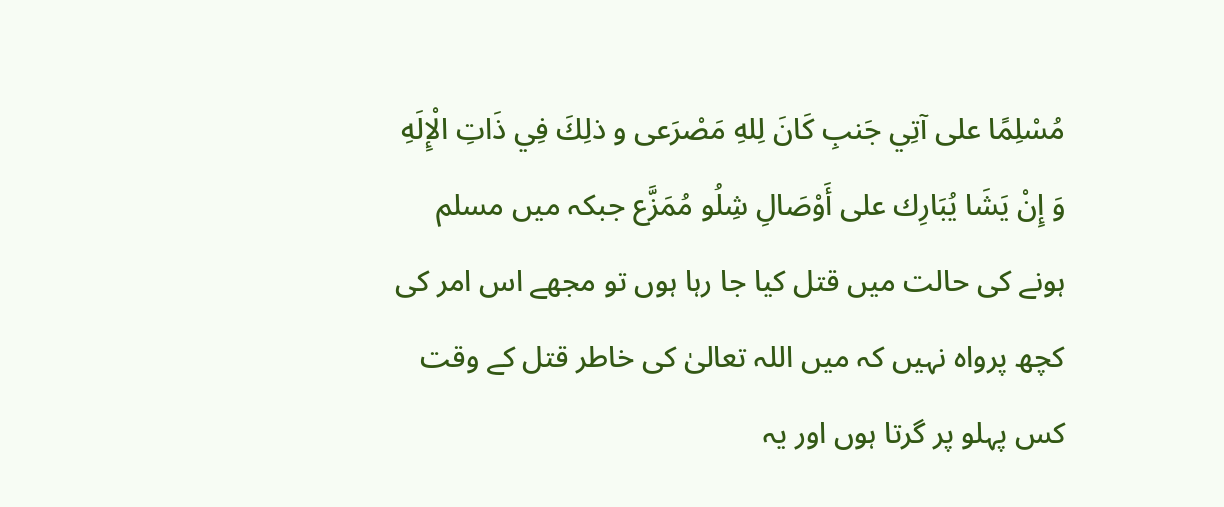مُسْلِمًا على آتِي جَنبِ كَانَ لِلهِ مَصْرَعى و ذلِكَ فِي ذَاتِ الْإِلَهِ وَ إِنْ يَشَا يُبَارِك على أَوْصَالِ شِلُو مُمَزَّع جبکہ میں مسلم ہونے کی حالت میں قتل کیا جا رہا ہوں تو مجھے اس امر کی کچھ پرواہ نہیں کہ میں اللہ تعالیٰ کی خاطر قتل کے وقت کس پہلو پر گرتا ہوں اور یہ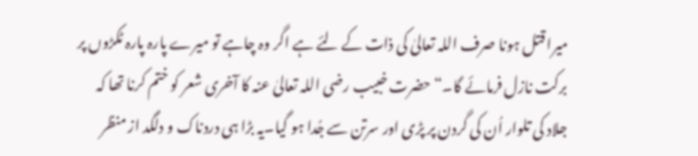میرا قتل ہونا صرف اللہ تعالیٰ کی ذات کے لئے ہے اگر وہ چاہے تو میرے پارہ پارہ ٹکڑوں پر برکت نازل فرمائے گا۔“ حضرت خبیب رضی اللہ تعالیٰ عنہ کا آخری شعر کو ختم کرنا تھا کہ جلاد کی تلوار اُن کی گردن پر پڑی اور سرتن سے جُدا ہو گیا۔یہ بڑا ہی دردناک و دلگد از منظر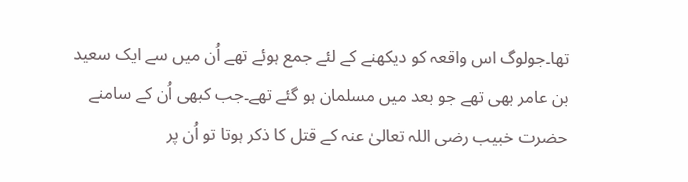تھا۔جولوگ اس واقعہ کو دیکھنے کے لئے جمع ہوئے تھے اُن میں سے ایک سعید بن عامر بھی تھے جو بعد میں مسلمان ہو گئے تھے۔جب کبھی اُن کے سامنے حضرت خبیب رضی اللہ تعالیٰ عنہ کے قتل کا ذکر ہوتا تو اُن پر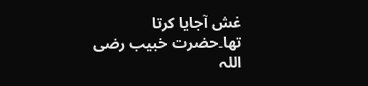غش آجایا کرتا تھا۔حضرت خبیب رضی اللہ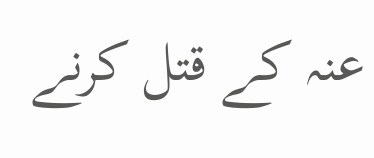عنہ کے قتل کرنے